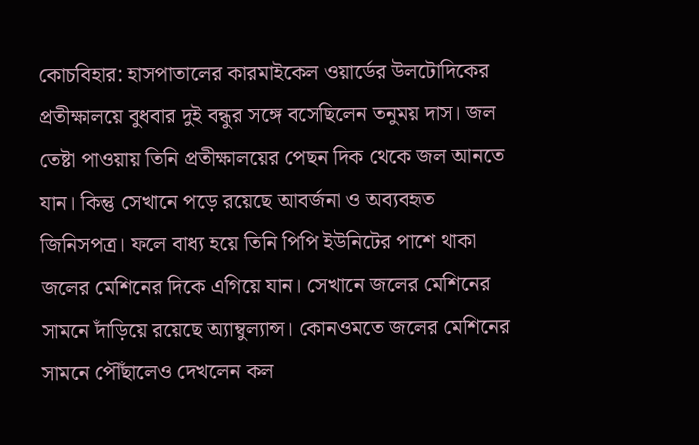কোচবিহার: হাসপাতালের কারমাইকেল ওয়ার্ডের উলটোদিকের প্রতীক্ষালয়ে বুধবার দুই বন্ধুর সঙ্গে বসেছিলেন তনুময় দাস। জল তেষ্টা পাওয়ায় তিনি প্রতীক্ষালয়ের পেছন দিক থেকে জল আনতে যান। কিন্তু সেখানে পড়ে রয়েছে আবর্জনা ও অব্যবহৃত জিনিসপত্র। ফলে বাধ্য হয়ে তিনি পিপি ইউনিটের পাশে থাকা জলের মেশিনের দিকে এগিয়ে যান। সেখানে জলের মেশিনের সামনে দাঁড়িয়ে রয়েছে অ্যাম্বুল্যান্স। কোনওমতে জলের মেশিনের সামনে পৌঁছালেও দেখলেন কল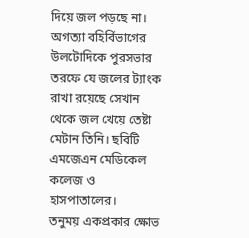দিয়ে জল পড়ছে না। অগত্যা বহির্বিভাগের উলটোদিকে পুরসভার তরফে যে জলের ট্যাংক রাখা রয়েছে সেখান থেকে জল খেয়ে তেষ্টা মেটান তিনি। ছবিটি এমজেএন মেডিকেল কলেজ ও হাসপাতালের।
তনুময় একপ্রকার ক্ষোভ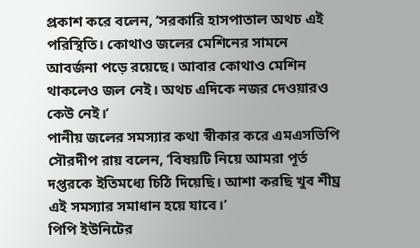প্রকাশ করে বলেন, ‘সরকারি হাসপাতাল অথচ এই পরিস্থিতি। কোথাও জলের মেশিনের সামনে আবর্জনা পড়ে রয়েছে। আবার কোথাও মেশিন থাকলেও জল নেই। অথচ এদিকে নজর দেওয়ারও কেউ নেই।’
পানীয় জলের সমস্যার কথা স্বীকার করে এমএসভিপি সৌরদীপ রায় বলেন, ‘বিষয়টি নিয়ে আমরা পূর্ত দপ্তরকে ইতিমধ্যে চিঠি দিয়েছি। আশা করছি খুব শীঘ্র এই সমস্যার সমাধান হয়ে যাবে।’
পিপি ইউনিটের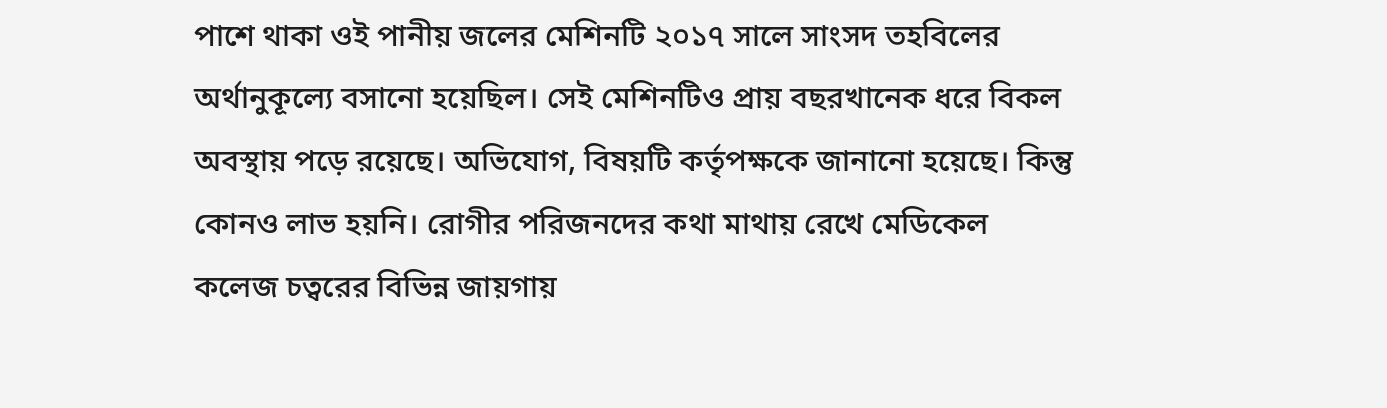পাশে থাকা ওই পানীয় জলের মেশিনটি ২০১৭ সালে সাংসদ তহবিলের অর্থানুকূল্যে বসানো হয়েছিল। সেই মেশিনটিও প্রায় বছরখানেক ধরে বিকল অবস্থায় পড়ে রয়েছে। অভিযোগ, বিষয়টি কর্তৃপক্ষকে জানানো হয়েছে। কিন্তু কোনও লাভ হয়নি। রোগীর পরিজনদের কথা মাথায় রেখে মেডিকেল কলেজ চত্বরের বিভিন্ন জায়গায়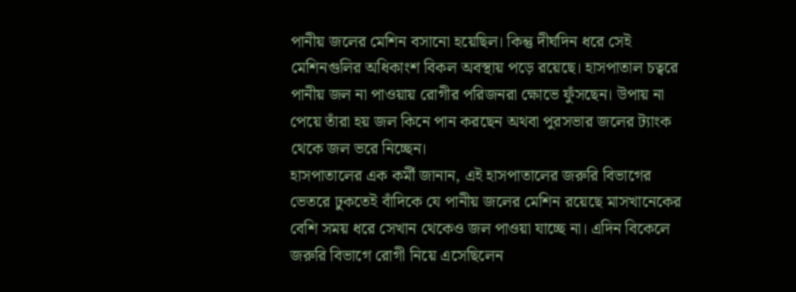পানীয় জলের মেশিন বসানো হয়েছিল। কিন্তু দীর্ঘদিন ধরে সেই মেশিনগুলির অধিকাংশ বিকল অবস্থায় পড়ে রয়েছে। হাসপাতাল চত্বরে পানীয় জল না পাওয়ায় রোগীর পরিজনরা ক্ষোভে ফুঁসছেন। উপায় না পেয়ে তাঁরা হয় জল কিনে পান করছেন অথবা পুরসভার জলের ট্যাংক থেকে জল ভরে নিচ্ছেন।
হাসপাতালের এক কর্মী জানান, এই হাসপাতালের জরুরি বিভাগের ভেতরে ঢুকতেই বাঁদিকে যে পানীয় জলের মেশিন রয়েছে মাসখানেকের বেশি সময় ধরে সেখান থেকেও জল পাওয়া যাচ্ছে না। এদিন বিকেলে জরুরি বিভাগে রোগী নিয়ে এসেছিলেন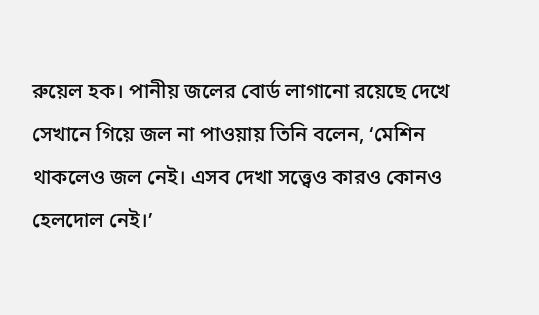রুয়েল হক। পানীয় জলের বোর্ড লাগানো রয়েছে দেখে সেখানে গিয়ে জল না পাওয়ায় তিনি বলেন, ‘মেশিন থাকলেও জল নেই। এসব দেখা সত্ত্বেও কারও কোনও হেলদোল নেই।’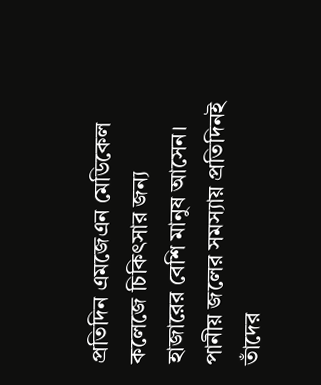প্রতিদিন এমজেএন মেডিকেল কলেজে চিকিৎসার জন্য হাজারের বেশি মানুষ আসেন। পানীয় জলের সমস্যায় প্রতিদিনই তাঁদের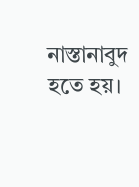নাস্তানাবুদ হতে হয়।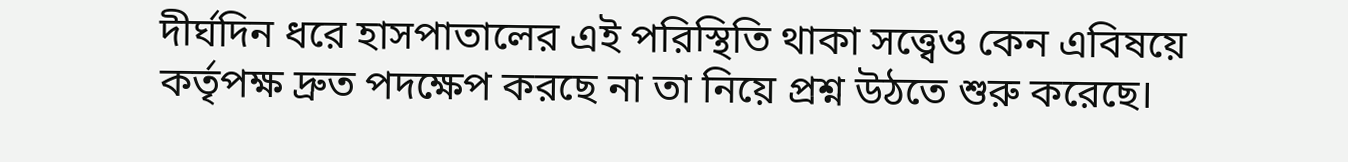দীর্ঘদিন ধরে হাসপাতালের এই পরিস্থিতি থাকা সত্ত্বেও কেন এবিষয়ে কর্তৃপক্ষ দ্রুত পদক্ষেপ করছে না তা নিয়ে প্রশ্ন উঠতে শুরু করেছে।